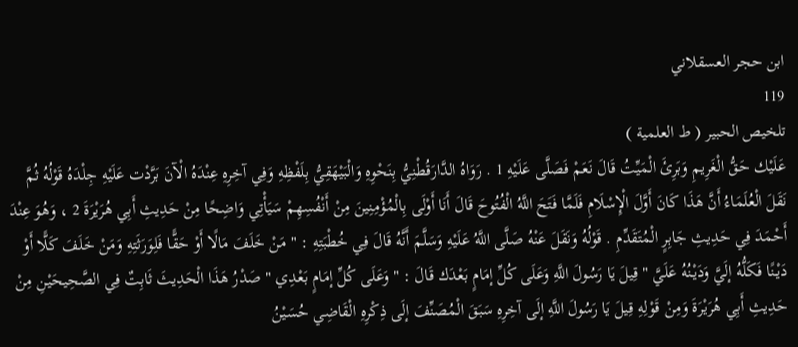ابن حجر العسقلاني
119
تلخيص الحبير ( ط العلمية )
عَلَيْك حَقُّ الْغَرِيمِ وَبَرِئَ الْمَيِّتُ قَالَ نَعَمْ فَصَلَّى عَلَيْهِ 1 . رَوَاهُ الدَّارَقُطْنِيُّ بِنَحْوِهِ وَالْبَيْهَقِيُّ بِلَفْظِهِ وَفِي آخِرِهِ عِنْدَهُ الْآنَ بَرَّدْت عَلَيْهِ جِلْدَهُ قَوْلُهُ ثُمَّ نَقَلَ الْعُلَمَاءُ أَنَّ هَذَا كَانَ أَوَّلَ الْإِسْلَامِ فَلَمَّا فَتَحَ اللَّهُ الْفُتُوحَ قَالَ أَنَا أَوْلَى بِالْمُؤْمِنِينَ مِنْ أَنْفُسِهِمْ سَيَأْتِي وَاضِحًا مِنْ حَدِيثِ أَبِي هُرَيْرَةَ 2 ، وَهُوَ عِنْدَ أَحْمَدَ فِي حَدِيثِ جَابِرٍ الْمُتَقَدِّمِ . قَوْلُهُ وَنَقَلَ عَنْهُ صَلَّى اللَّهُ عَلَيْهِ وَسَلَّمَ أَنَّهُ قَالَ فِي خُطْبَتِهِ : " مَنْ خَلَفَ مَالًا أَوْ حَقًّا فَلِوَرَثَتِهِ وَمَنْ خَلَفَ كَلًّا أَوْ دَيْنًا فَكَلُّهُ إلَيَّ وَدَيْنُهُ عَلَيَّ " قِيلَ يَا رَسُولَ اللَّهِ وَعَلَى كُلِّ إمَامٍ بَعْدَك قَالَ : " وَعَلَى كُلِّ إمَامٍ بَعْدِي " صَدْرُ هَذَا الْحَدِيثَ ثَابِتٌ فِي الصَّحِيحَيْنِ مِنْ حَدِيثِ أَبِي هُرَيْرَةَ وَمِنْ قَوْلِهِ قِيلَ يَا رَسُولَ اللَّهِ إلَى آخِرِهِ سَبَقَ الْمُصَنِّفَ إلَى ذِكْرِهِ الْقَاضِي حُسَيْنُ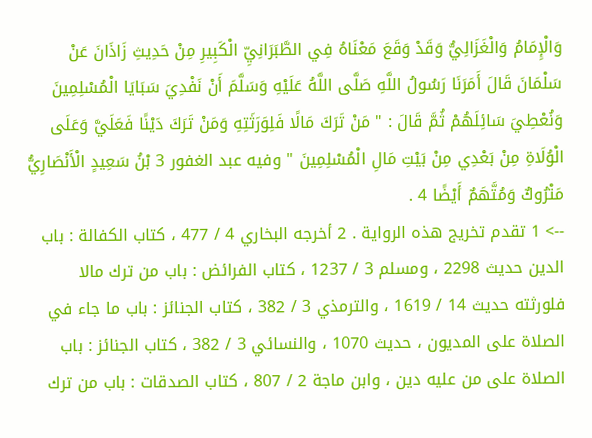وَالْإِمَامُ وَالْغَزَالِيُّ وَقَدْ وَقَعَ مَعْنَاهُ فِي الطَّبَرَانِيِّ الْكَبِيرِ مِنْ حَدِيثِ زَاذَانَ عَنْ سَلْمَانَ قَالَ أَمَرَنَا رَسُولُ اللَّهِ صَلَّى اللَّهُ عَلَيْهِ وَسَلَّمَ أَنْ نَفْدِيَ سَبَايَا الْمُسْلِمِينَ وَنُعْطِيَ سَائِلَهُمْ ثُمَّ قَالَ : " مَنْ تَرَكَ مَالًا فَلِوَرَثَتِهِ وَمَنْ تَرَكَ دَيْنًا فَعَلَيَّ وَعَلَى الْوُلَاةِ مِنْ بَعْدِي مِنْ بَيْتِ مَالِ الْمُسْلِمِينَ " وفيه عبد الغفور 3 بْنُ سَعِيدٍ الْأَنْصَارِيُّ مَتْرُوكٌ وَمُتَّهَمٌ أَيْضًا 4 .
--> 1 تقدم تخريج هذه الرواية . 2 أخرجه البخاري 4 / 477 ، كتاب الكفالة : باب الدين حديث 2298 ، ومسلم 3 / 1237 ، كتاب الفرائض : باب من ترك مالا فلورثته حديث 14 / 1619 ، والترمذي 3 / 382 ، كتاب الجنائز : باب ما جاء في الصلاة على المديون ، حديث 1070 ، والنسائي 3 / 382 ، كتاب الجنائز : باب الصلاة على من عليه دين ، وابن ماجة 2 / 807 ، كتاب الصدقات : باب من ترك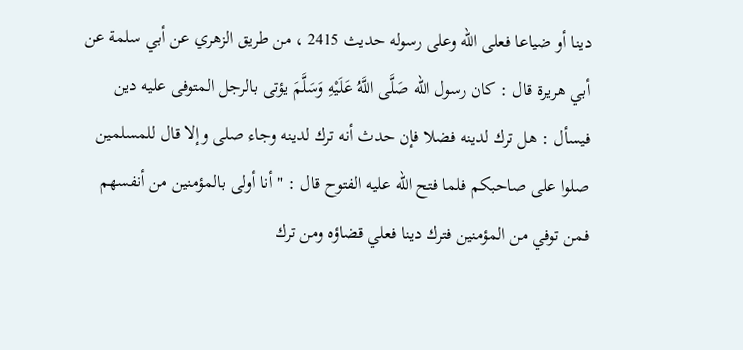دينا أو ضياعا فعلى الله وعلى رسوله حديث 2415 ، من طريق الزهري عن أبي سلمة عن أبي هريرة قال : كان رسول الله صَلَّى اللَّهُ عَلَيْهِ وَسَلَّمَ يؤتى بالرجل المتوفى عليه دين فيسأل : هل ترك لدينه فضلا فإن حدث أنه ترك لدينه وجاء صلى وإلا قال للمسلمين صلوا على صاحبكم فلما فتح الله عليه الفتوح قال : " أنا أولى بالمؤمنين من أنفسهم فمن توفي من المؤمنين فترك دينا فعلي قضاؤه ومن ترك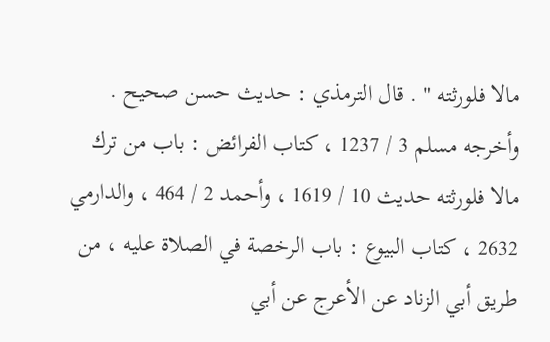مالا فلورثته " . قال الترمذي : حديث حسن صحيح . وأخرجه مسلم 3 / 1237 ، كتاب الفرائض : باب من ترك مالا فلورثته حديث 10 / 1619 ، وأحمد 2 / 464 ، والدارمي 2632 ، كتاب البيوع : باب الرخصة في الصلاة عليه ، من طريق أبي الزناد عن الأعرج عن أبي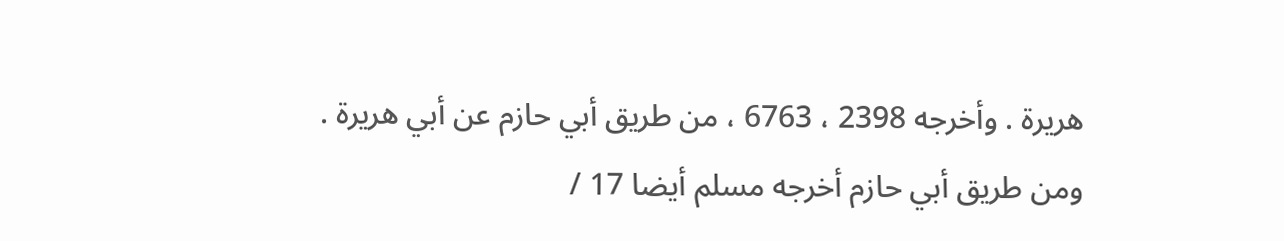هريرة . وأخرجه 2398 ، 6763 ، من طريق أبي حازم عن أبي هريرة . ومن طريق أبي حازم أخرجه مسلم أيضا 17 /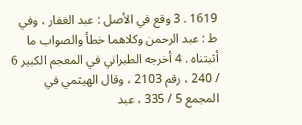1619 . 3 وقع في الأصل : عبد الغفار ، وفي ط : عبد الرحمن وكلاهما خطأ والصواب ما أثبتناه . 4 أخرجه الطبراني في المعجم الكبير 6 / 240 ، رقم 2103 ، وقال الهيثمي في المجمع 5 / 335 ، عبد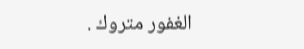الغفور متروك .